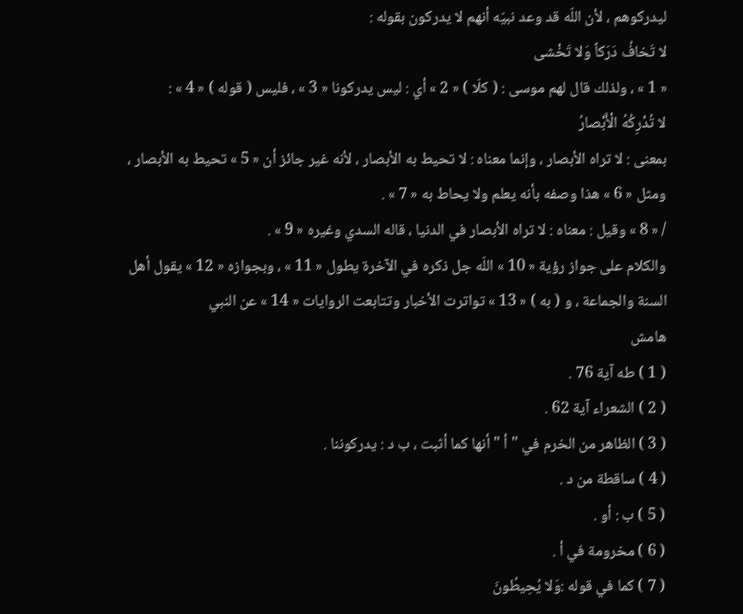ليدركوهم ، لأن اللّه قد وعد نبيّه أنهم لا يدركون بقوله :
لا تَخافُ دَرَكاً وَلا تَخْشى
« 1 » ، ولذلك قال لهم موسى : ( كلّا ) « 2 » أي : ليس يدركونا « 3 » ، فليس ( قوله ) « 4 » :
لا تُدْرِكُهُ الْأَبْصارُ
بمعنى : لا تراه الأبصار ، وإنما معناه : لا تحيط به الأبصار ، لأنه غير جائز أن « 5 » تحيط به الأبصار ، ومثل « 6 » هذا وصفه بأنه يعلم ولا يحاط به « 7 » .
/ « 8 » وقيل : معناه : لا تراه الأبصار في الدنيا ، قاله السدي وغيره « 9 » .
والكلام على جواز رؤية « 10 » اللّه جل ذكره في الآخرة يطول « 11 » ، وبجوازه « 12 » يقول أهل السنة والجماعة ، و ( به ) « 13 » تواترت الأخبار وتتابعت الروايات « 14 » عن النبي
هامش
( 1 ) طه آية 76 .
( 2 ) الشعراء آية 62 .
( 3 ) الظاهر من الخرم في " أ " أنها كما أثبت ، ب د : يدركوننا .
( 4 ) ساقطة من د .
( 5 ) ب : أو .
( 6 ) مخرومة في أ .
( 7 ) كما في قوله :وَلا يُحِيطُونَ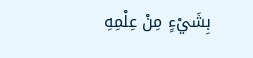بِشَيْءٍ مِنْ عِلْمِهِ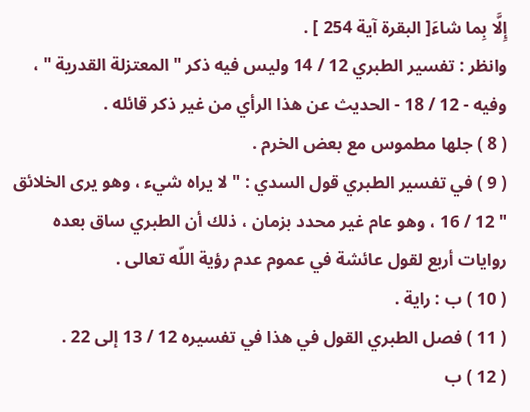إِلَّا بِما شاءَ[ البقرة آية 254 ] .
وانظر : تفسير الطبري 12 / 14 وليس فيه ذكر " المعتزلة القدرية " ، وفيه - 12 / 18 - الحديث عن هذا الرأي من غير ذكر قائله .
( 8 ) جلها مطموس مع بعض الخرم .
( 9 ) في تفسير الطبري قول السدي : " لا يراه شيء ، وهو يرى الخلائق " 12 / 16 ، وهو عام غير محدد بزمان ، ذلك أن الطبري ساق بعده روايات أربع لقول عائشة في عموم عدم رؤية اللّه تعالى .
( 10 ) ب : راية .
( 11 ) فصل الطبري القول في هذا في تفسيره 12 / 13 إلى 22 .
( 12 ) ب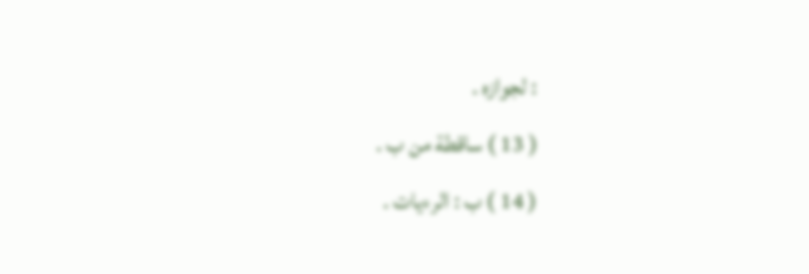: لجوازه .
( 13 ) ساقطة من ب .
( 14 ) ب : الرءيات .